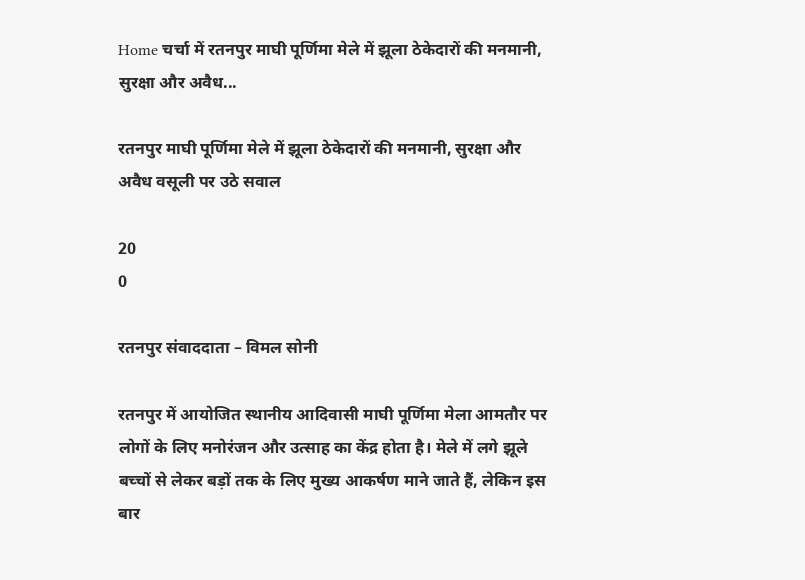Home चर्चा में रतनपुर माघी पूर्णिमा मेले में झूला ठेकेदारों की मनमानी, सुरक्षा और अवैध...

रतनपुर माघी पूर्णिमा मेले में झूला ठेकेदारों की मनमानी, सुरक्षा और अवैध वसूली पर उठे सवाल

20
0

रतनपुर संवाददाता – विमल सोनी

रतनपुर में आयोजित स्थानीय आदिवासी माघी पूर्णिमा मेला आमतौर पर लोगों के लिए मनोरंजन और उत्साह का केंद्र होता है। मेले में लगे झूले बच्चों से लेकर बड़ों तक के लिए मुख्य आकर्षण माने जाते हैं, लेकिन इस बार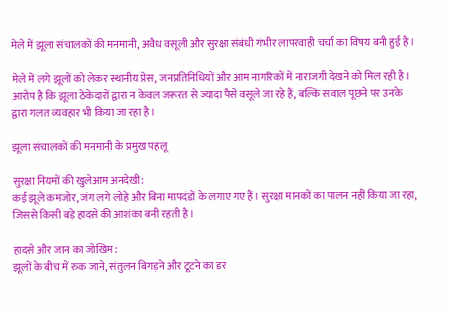मेले में झूला संचालकों की मनमानी, अवैध वसूली और सुरक्षा संबंधी गंभीर लापरवाही चर्चा का विषय बनी हुई है।

मेले में लगे झूलों को लेकर स्थानीय प्रेस, जनप्रतिनिधियों और आम नागरिकों में नाराजगी देखने को मिल रही है। आरोप है कि झूला ठेकेदारों द्वारा न केवल जरूरत से ज्यादा पैसे वसूले जा रहे हैं, बल्कि सवाल पूछने पर उनके द्वारा गलत व्यवहार भी किया जा रहा है।

झूला संचालकों की मनमानी के प्रमुख पहलू

सुरक्षा नियमों की खुलेआम अनदेखी:
कई झूले कमजोर, जंग लगे लोहे और बिना मापदंडों के लगाए गए हैं। सुरक्षा मानकों का पालन नहीं किया जा रहा, जिससे किसी बड़े हादसे की आशंका बनी रहती है।

हादसे और जान का जोखिम:
झूलों के बीच में रुक जाने, संतुलन बिगड़ने और टूटने का डर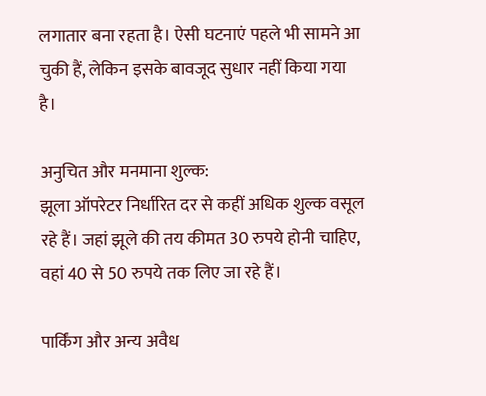लगातार बना रहता है। ऐसी घटनाएं पहले भी सामने आ चुकी हैं, लेकिन इसके बावजूद सुधार नहीं किया गया है।

अनुचित और मनमाना शुल्क:
झूला ऑपरेटर निर्धारित दर से कहीं अधिक शुल्क वसूल रहे हैं। जहां झूले की तय कीमत 30 रुपये होनी चाहिए, वहां 40 से 50 रुपये तक लिए जा रहे हैं।

पार्किंग और अन्य अवैध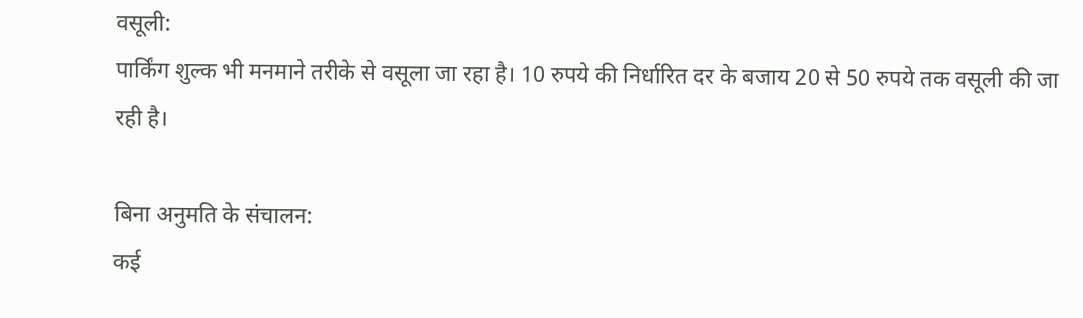वसूली:
पार्किंग शुल्क भी मनमाने तरीके से वसूला जा रहा है। 10 रुपये की निर्धारित दर के बजाय 20 से 50 रुपये तक वसूली की जा रही है।

बिना अनुमति के संचालन:
कई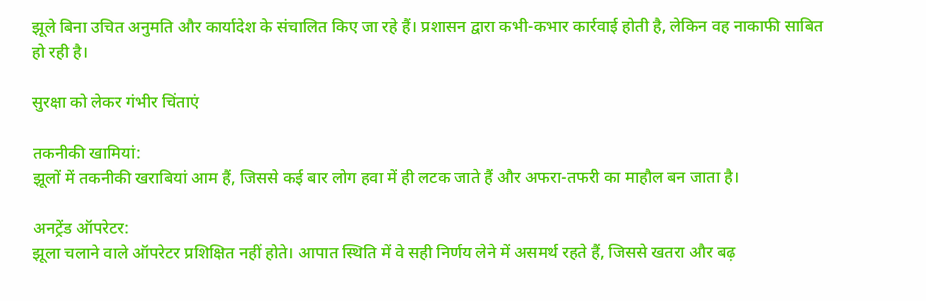झूले बिना उचित अनुमति और कार्यादेश के संचालित किए जा रहे हैं। प्रशासन द्वारा कभी-कभार कार्रवाई होती है, लेकिन वह नाकाफी साबित हो रही है।

सुरक्षा को लेकर गंभीर चिंताएं

तकनीकी खामियां:
झूलों में तकनीकी खराबियां आम हैं, जिससे कई बार लोग हवा में ही लटक जाते हैं और अफरा-तफरी का माहौल बन जाता है।

अनट्रेंड ऑपरेटर:
झूला चलाने वाले ऑपरेटर प्रशिक्षित नहीं होते। आपात स्थिति में वे सही निर्णय लेने में असमर्थ रहते हैं, जिससे खतरा और बढ़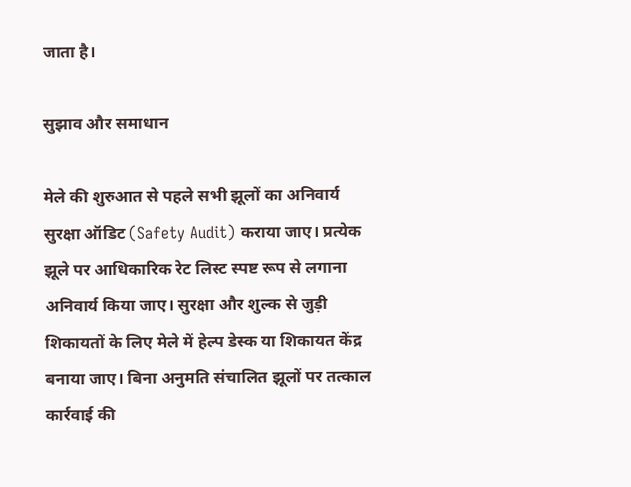जाता है।

सुझाव और समाधान

मेले की शुरुआत से पहले सभी झूलों का अनिवार्य सुरक्षा ऑडिट (Safety Audit) कराया जाए। प्रत्येक झूले पर आधिकारिक रेट लिस्ट स्पष्ट रूप से लगाना अनिवार्य किया जाए। सुरक्षा और शुल्क से जुड़ी शिकायतों के लिए मेले में हेल्प डेस्क या शिकायत केंद्र बनाया जाए। बिना अनुमति संचालित झूलों पर तत्काल कार्रवाई की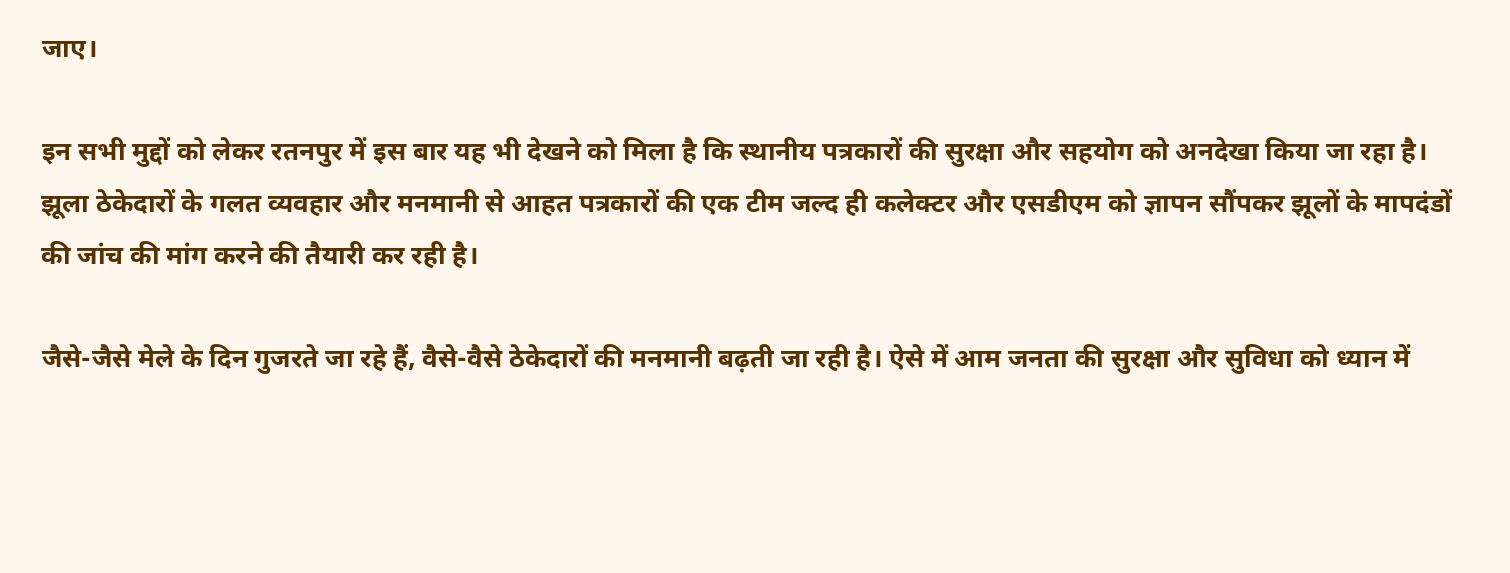जाए।

इन सभी मुद्दों को लेकर रतनपुर में इस बार यह भी देखने को मिला है कि स्थानीय पत्रकारों की सुरक्षा और सहयोग को अनदेखा किया जा रहा है। झूला ठेकेदारों के गलत व्यवहार और मनमानी से आहत पत्रकारों की एक टीम जल्द ही कलेक्टर और एसडीएम को ज्ञापन सौंपकर झूलों के मापदंडों की जांच की मांग करने की तैयारी कर रही है।

जैसे-जैसे मेले के दिन गुजरते जा रहे हैं, वैसे-वैसे ठेकेदारों की मनमानी बढ़ती जा रही है। ऐसे में आम जनता की सुरक्षा और सुविधा को ध्यान में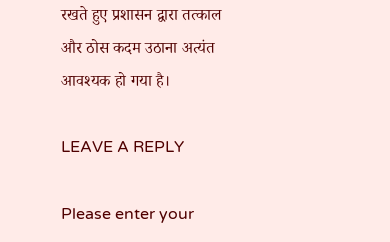रखते हुए प्रशासन द्वारा तत्काल और ठोस कदम उठाना अत्यंत आवश्यक हो गया है।

LEAVE A REPLY

Please enter your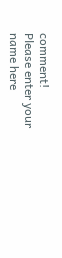comment!
Please enter your name here